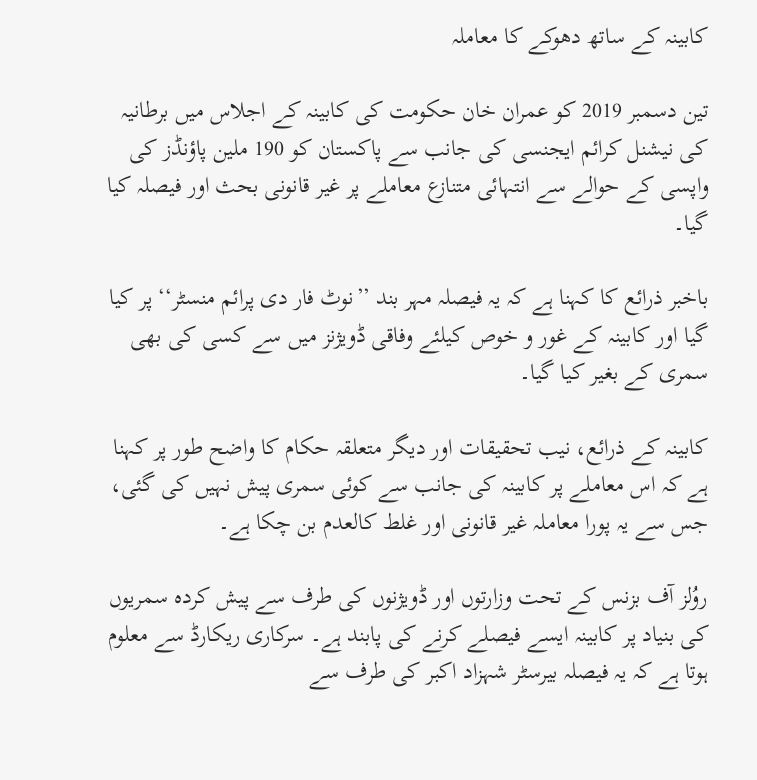کابینہ کے ساتھ دھوکے کا معاملہ

تین دسمبر 2019 کو عمران خان حکومت کی کابینہ کے اجلاس میں برطانیہ کی نیشنل کرائم ایجنسی کی جانب سے پاکستان کو 190 ملین پاؤنڈز کی واپسی کے حوالے سے انتہائی متنازع معاملے پر غیر قانونی بحث اور فیصلہ کیا گیا۔

باخبر ذرائع کا کہنا ہے کہ یہ فیصلہ مہر بند ’’نوٹ فار دی پرائم منسٹر‘‘ پر کیا گیا اور کابینہ کے غور و خوص کیلئے وفاقی ڈویژنز میں سے کسی کی بھی سمری کے بغیر کیا گیا۔

کابینہ کے ذرائع، نیب تحقیقات اور دیگر متعلقہ حکام کا واضح طور پر کہنا ہے کہ اس معاملے پر کابینہ کی جانب سے کوئی سمری پیش نہیں کی گئی، جس سے یہ پورا معاملہ غیر قانونی اور غلط کالعدم بن چکا ہے۔

روُلز آف بزنس کے تحت وزارتوں اور ڈویژنوں کی طرف سے پیش کردہ سمریوں کی بنیاد پر کابینہ ایسے فیصلے کرنے کی پابند ہے۔ سرکاری ریکارڈ سے معلوم ہوتا ہے کہ یہ فیصلہ بیرسٹر شہزاد اکبر کی طرف سے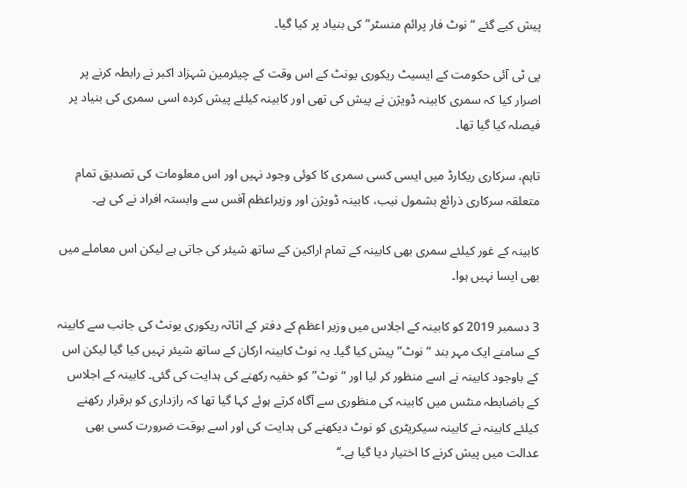پیش کیے گئے “نوٹ فار پرائم منسٹر” کی بنیاد پر کیا گیا۔

پی ٹی آئی حکومت کے ایسیٹ ریکوری یونٹ کے اس وقت کے چیئرمین شہزاد اکبر نے رابطہ کرنے پر اصرار کیا کہ سمری کابینہ ڈویژن نے پیش کی تھی اور کابینہ کیلئے پیش کردہ اسی سمری کی بنیاد پر فیصلہ کیا گیا تھا۔

تاہم، سرکاری ریکارڈ میں ایسی کسی سمری کا کوئی وجود نہیں اور اس معلومات کی تصدیق تمام متعلقہ سرکاری ذرائع بشمول نیب، کابینہ ڈویژن اور وزیراعظم آفس سے وابستہ افراد نے کی ہے۔

کابینہ کے غور کیلئے سمری بھی کابینہ کے تمام اراکین کے ساتھ شیئر کی جاتی ہے لیکن اس معاملے میں بھی ایسا نہیں ہوا۔

3 دسمبر 2019 کو کابینہ کے اجلاس میں وزیر اعظم کے دفتر کے اثاثہ ریکوری یونٹ کی جانب سے کابینہ کے سامنے ایک مہر بند “نوٹ” پیش کیا گیا۔ یہ نوٹ کابینہ ارکان کے ساتھ شیئر نہیں کیا گیا لیکن اس کے باوجود کابینہ نے اسے منظور کر لیا اور “نوٹ” کو خفیہ رکھنے کی ہدایت کی گئی۔ کابینہ کے اجلاس کے باضابطہ منٹس میں کابینہ کی منظوری سے آگاہ کرتے ہوئے کہا گیا تھا کہ رازداری کو برقرار رکھنے کیلئے کابینہ نے کابینہ سیکریٹری کو نوٹ دیکھنے کی ہدایت کی اور اسے بوقت ضرورت کسی بھی عدالت میں پیش کرنے کا اختیار دیا گیا ہے۔‘‘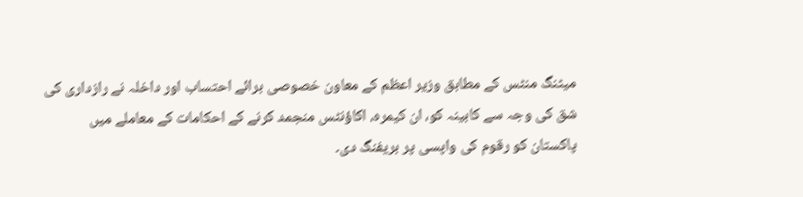میٹنگ منٹس کے مطابق وزیر اعظم کے معاون خصوصی برائے احتساب اور داخلہ نے رازداری کی شق کی وجہ سے کابینہ کو، ان کیمرہ، اکاؤنٹس منجمد کرنے کے احکامات کے معاملے میں پاکستان کو رقوم کی واپسی پر بریفنگ دی۔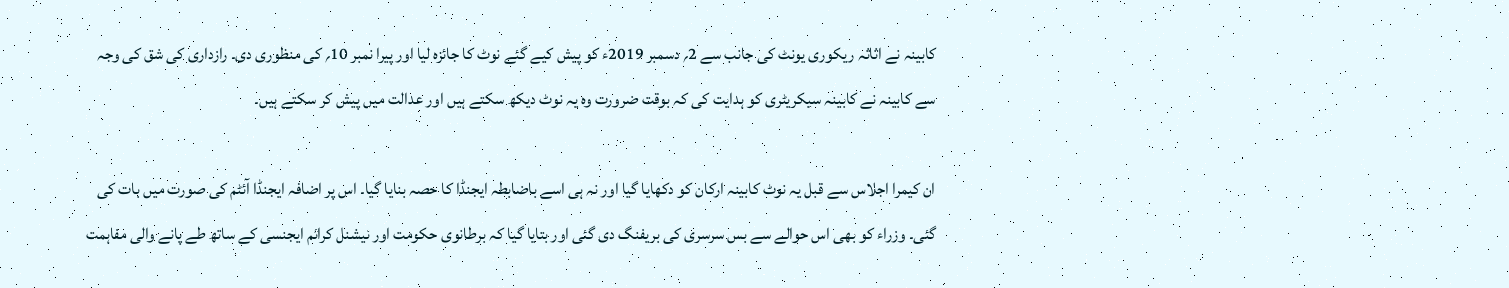کابینہ نے اثاثہ ریکوری یونٹ کی جانب سے 2؍ دسمبر 2019ء کو پیش کیے گئے نوٹ کا جائزہ لیا اور پیرا نمبر 10؍ کی منظوری دی۔ رازداری کی شق کی وجہ سے کابینہ نے کابینہ سیکریٹری کو ہدایت کی کہ بوقت ضرورت وہ یہ نوٹ دیکھ سکتے ہیں اور عدالت میں پیش کر سکتے ہیں۔

ان کیمرا اجلاس سے قبل یہ نوٹ کابینہ ارکان کو دکھایا گیا اور نہ ہی اسے باضابطہ ایجنڈا کا حصہ بنایا گیا۔ اس پر اضافہ ایجنڈا آئٹم کی صورت میں بات کی گئی۔ وزراء کو بھی اس حوالے سے بس سرسری کی بریفنگ دی گئی اور بتایا گیا کہ برطانوی حکومت اور نیشنل کرائم ایجنسی کے ساتھ طے پانے والی مفاہمت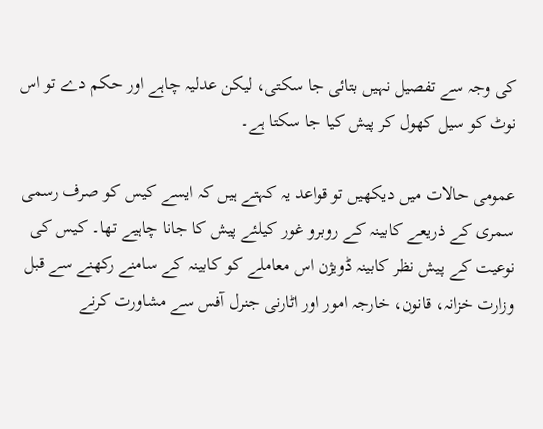کی وجہ سے تفصیل نہیں بتائی جا سکتی، لیکن عدلیہ چاہے اور حکم دے تو اس نوٹ کو سیل کھول کر پیش کیا جا سکتا ہے۔

عمومی حالات میں دیکھیں تو قواعد یہ کہتے ہیں کہ ایسے کیس کو صرف رسمی سمری کے ذریعے کابینہ کے روبرو غور کیلئے پیش کا جانا چاہیے تھا۔ کیس کی نوعیت کے پیش نظر کابینہ ڈویژن اس معاملے کو کابینہ کے سامنے رکھنے سے قبل وزارت خزانہ، قانون، خارجہ امور اور اٹارنی جنرل آفس سے مشاورت کرنے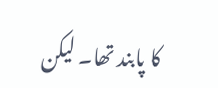کا پابند تھا۔ لیکن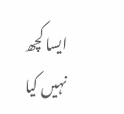ایسا کچھ نہیں کیا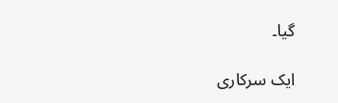گیا۔

ایک سرکاری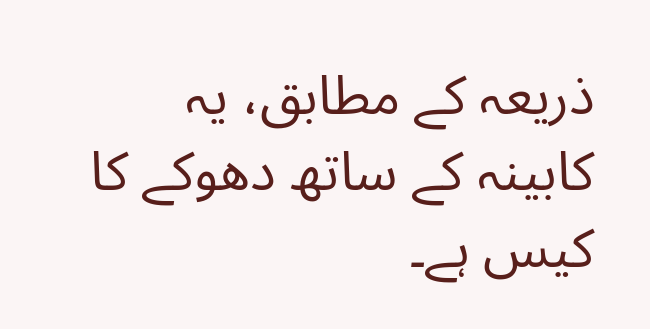ذریعہ کے مطابق، یہ کابینہ کے ساتھ دھوکے کا کیس ہے۔